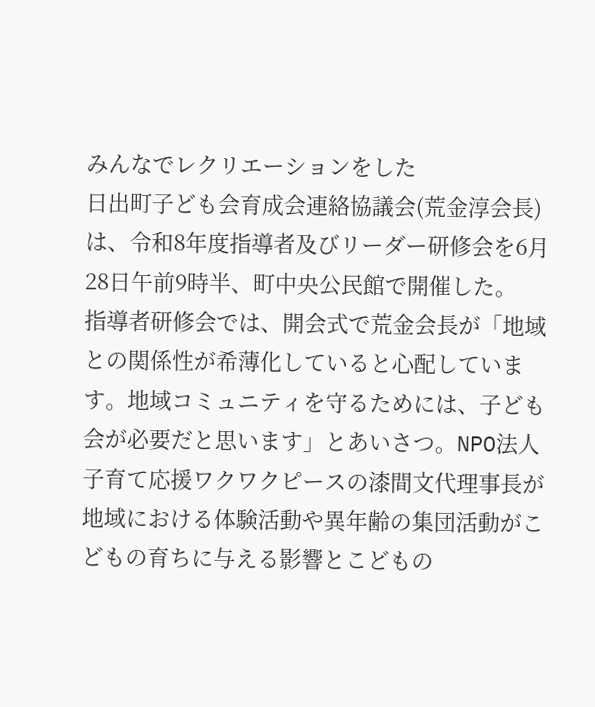みんなでレクリエーションをした
日出町子ども会育成会連絡協議会(荒金淳会長)は、令和8年度指導者及びリーダー研修会を6月28日午前9時半、町中央公民館で開催した。
指導者研修会では、開会式で荒金会長が「地域との関係性が希薄化していると心配しています。地域コミュニティを守るためには、子ども会が必要だと思います」とあいさつ。NPO法人子育て応援ワクワクピースの漆間文代理事長が地域における体験活動や異年齢の集団活動がこどもの育ちに与える影響とこどもの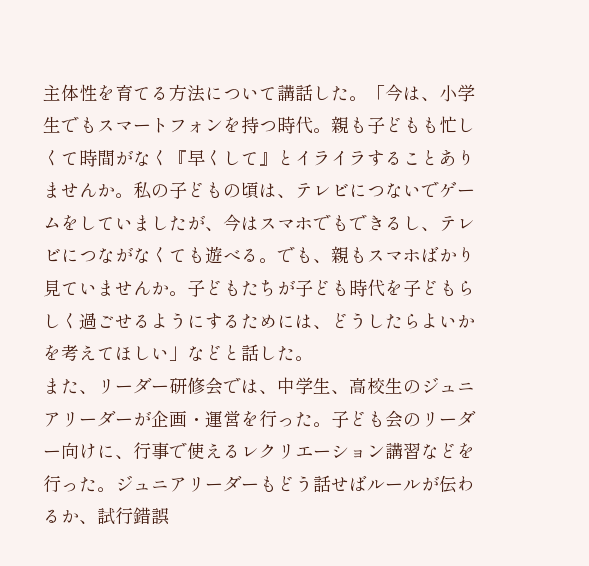主体性を育てる方法について講話した。「今は、小学生でもスマートフォンを持つ時代。親も子どもも忙しくて時間がなく『早くして』とイライラすることありませんか。私の子どもの頃は、テレビにつないでゲームをしていましたが、今はスマホでもできるし、テレビにつながなくても遊べる。でも、親もスマホばかり見ていませんか。子どもたちが子ども時代を子どもらしく過ごせるようにするためには、どうしたらよいかを考えてほしい」などと話した。
また、リーダー研修会では、中学生、高校生のジュニアリーダーが企画・運営を行った。子ども会のリーダー向けに、行事で使えるレクリエーション講習などを行った。ジュニアリーダーもどう話せばルールが伝わるか、試行錯誤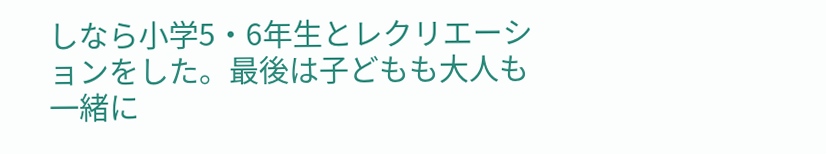しなら小学5・6年生とレクリエーションをした。最後は子どもも大人も一緒に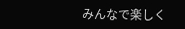みんなで楽しく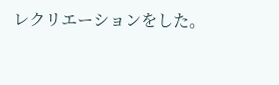レクリエーションをした。